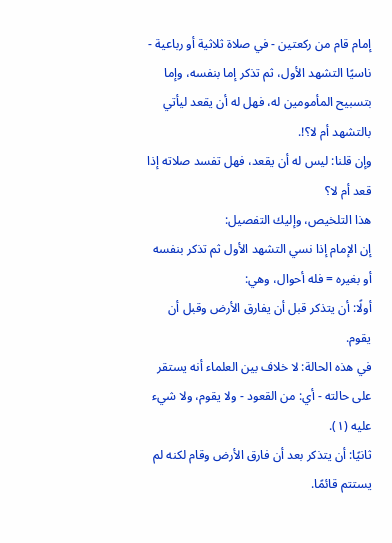إمام قام من ركعتين - في صلاة ثلاثية أو رباعية - ناسيًا التشهد الأول، ثم تذكر إما بنفسه، وإما بتسبيح المأمومين له، فهل له أن يقعد ليأتي بالتشهد أم لا؟!.
وإن قلنا: ليس له أن يقعد، فهل تفسد صلاته إذا قعد أم لا؟
هذا التلخيص، وإليك التفصيل:
إن الإمام إذا نسي التشهد الأول ثم تذكر بنفسه أو بغيره = فله أحوال، وهي:
أولًا: أن يتذكر قبل أن يفارق الأرض وقبل أن يقوم.
في هذه الحالة: لا خلاف بين العلماء أنه يستقر على حالته - أي: من القعود - ولا يقوم، ولا شيء عليه (١).
ثانيًا: أن يتذكر بعد أن فارق الأرض وقام لكنه لم يستتم قائمًا.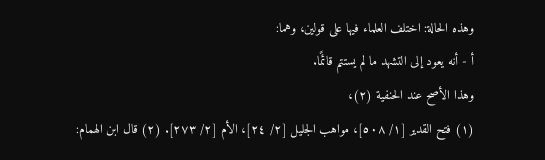وهذه الحالة: اختلف العلماء فيها على قولين، وهما:
أ - أنه يعود إلى التشهد ما لم يستتم قائمًا.
وهذا الأصح عند الحنفية (٢)،
(١) فتح القدير [١/ ٥٠٨]، مواهب الجليل [٢/ ٢٤]، الأم [٢/ ٢٧٣]. (٢) قال ابن الهمام: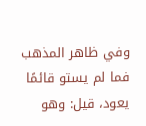وفي ظاهر المذهب فما لم يستو قائمًا يعود، قيل: وهو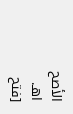الأصح اهـ. [فتح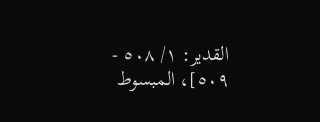القدير: ١/ ٥٠٨ - ٥٠٩]، المبسوط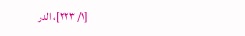[١/ ٢٢٣]، الدر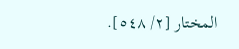المختار [٢/ ٥٤٨].